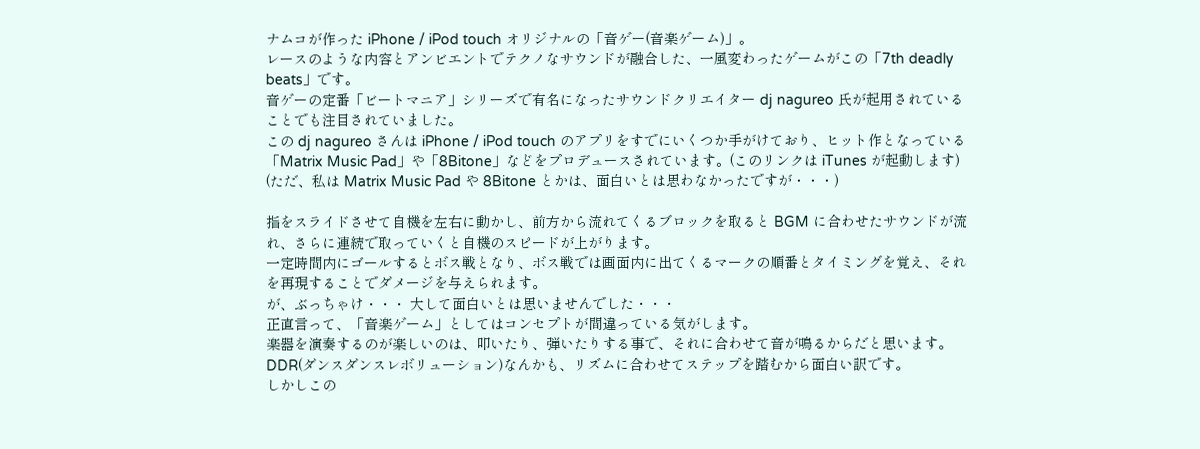ナムコが作った iPhone / iPod touch オリジナルの「音ゲー(音楽ゲーム)」。
レースのような内容とアンビエントでテクノなサウンドが融合した、一風変わったゲームがこの「7th deadly beats」です。
音ゲーの定番「ビートマニア」シリーズで有名になったサウンドクリエイター dj nagureo 氏が起用されていることでも注目されていました。
この dj nagureo さんは iPhone / iPod touch のアプリをすでにいくつか手がけており、ヒット作となっている「Matrix Music Pad」や「8Bitone」などをプロデュースされています。(このリンクは iTunes が起動します)
(ただ、私は Matrix Music Pad や 8Bitone とかは、面白いとは思わなかったですが・・・)

指をスライドさせて自機を左右に動かし、前方から流れてくるブロックを取ると BGM に合わせたサウンドが流れ、さらに連続で取っていくと自機のスピードが上がります。
一定時間内にゴールするとボス戦となり、ボス戦では画面内に出てくるマークの順番とタイミングを覚え、それを再現することでダメージを与えられます。
が、ぶっちゃけ・・・ 大して面白いとは思いませんでした・・・
正直言って、「音楽ゲーム」としてはコンセプトが間違っている気がします。
楽器を演奏するのが楽しいのは、叩いたり、弾いたりする事で、それに合わせて音が鳴るからだと思います。
DDR(ダンスダンスレボリューション)なんかも、リズムに合わせてステップを踏むから面白い訳です。
しかしこの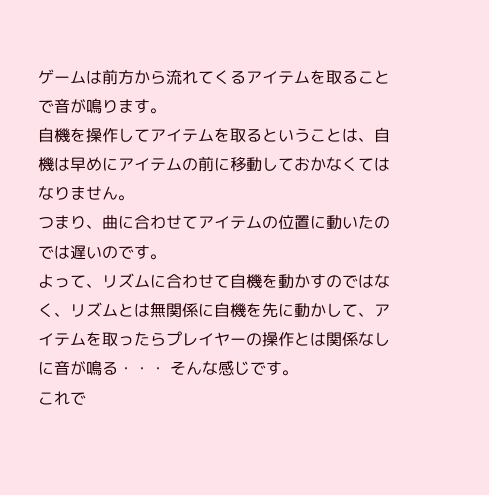ゲームは前方から流れてくるアイテムを取ることで音が鳴ります。
自機を操作してアイテムを取るということは、自機は早めにアイテムの前に移動しておかなくてはなりません。
つまり、曲に合わせてアイテムの位置に動いたのでは遅いのです。
よって、リズムに合わせて自機を動かすのではなく、リズムとは無関係に自機を先に動かして、アイテムを取ったらプレイヤーの操作とは関係なしに音が鳴る・・・ そんな感じです。
これで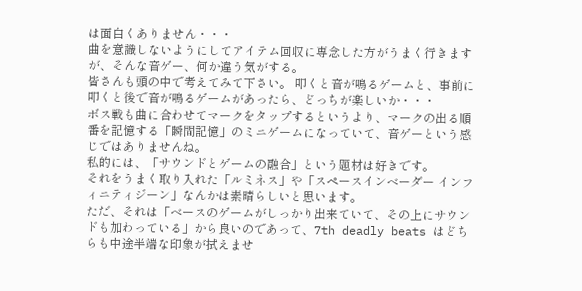は面白くありません・・・
曲を意識しないようにしてアイテム回収に専念した方がうまく行きますが、そんな音ゲー、何か違う気がする。
皆さんも頭の中で考えてみて下さい。 叩くと音が鳴るゲームと、事前に叩くと後で音が鳴るゲームがあったら、どっちが楽しいか・・・
ボス戦も曲に合わせてマークをタップするというより、マークの出る順番を記憶する「瞬間記憶」のミニゲームになっていて、音ゲーという感じではありませんね。
私的には、「サウンドとゲームの融合」という題材は好きです。
それをうまく取り入れた「ルミネス」や「スペースインベーダー インフィニティジーン」なんかは素晴らしいと思います。
ただ、それは「ベースのゲームがしっかり出来ていて、その上にサウンドも加わっている」から良いのであって、7th deadly beats はどちらも中途半端な印象が拭えませ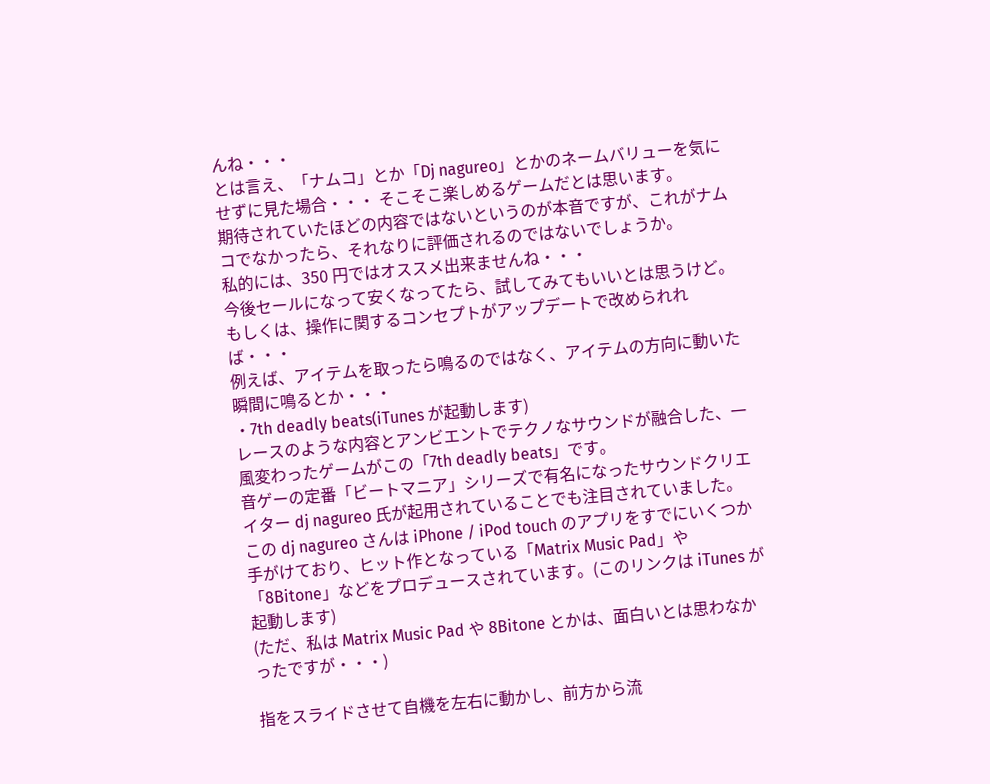んね・・・
とは言え、「ナムコ」とか「Dj nagureo」とかのネームバリューを気にせずに見た場合・・・ そこそこ楽しめるゲームだとは思います。
期待されていたほどの内容ではないというのが本音ですが、これがナムコでなかったら、それなりに評価されるのではないでしょうか。
私的には、350 円ではオススメ出来ませんね・・・
今後セールになって安くなってたら、試してみてもいいとは思うけど。
もしくは、操作に関するコンセプトがアップデートで改められれば・・・
例えば、アイテムを取ったら鳴るのではなく、アイテムの方向に動いた瞬間に鳴るとか・・・
・7th deadly beats(iTunes が起動します)
レースのような内容とアンビエントでテクノなサウンドが融合した、一風変わったゲームがこの「7th deadly beats」です。
音ゲーの定番「ビートマニア」シリーズで有名になったサウンドクリエイター dj nagureo 氏が起用されていることでも注目されていました。
この dj nagureo さんは iPhone / iPod touch のアプリをすでにいくつか手がけており、ヒット作となっている「Matrix Music Pad」や「8Bitone」などをプロデュースされています。(このリンクは iTunes が起動します)
(ただ、私は Matrix Music Pad や 8Bitone とかは、面白いとは思わなかったですが・・・)

指をスライドさせて自機を左右に動かし、前方から流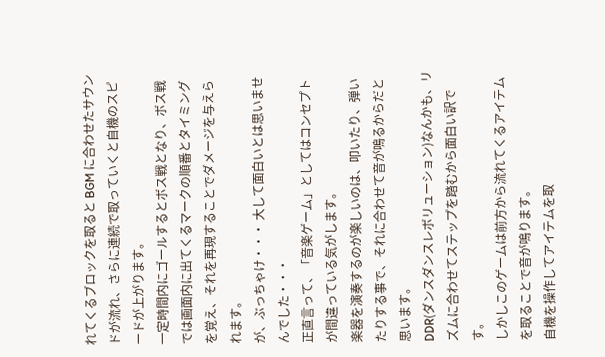れてくるブロックを取ると BGM に合わせたサウンドが流れ、さらに連続で取っていくと自機のスピードが上がります。
一定時間内にゴールするとボス戦となり、ボス戦では画面内に出てくるマークの順番とタイミングを覚え、それを再現することでダメージを与えられます。
が、ぶっちゃけ・・・ 大して面白いとは思いませんでした・・・
正直言って、「音楽ゲーム」としてはコンセプトが間違っている気がします。
楽器を演奏するのが楽しいのは、叩いたり、弾いたりする事で、それに合わせて音が鳴るからだと思います。
DDR(ダンスダンスレボリューション)なんかも、リズムに合わせてステップを踏むから面白い訳です。
しかしこのゲームは前方から流れてくるアイテムを取ることで音が鳴ります。
自機を操作してアイテムを取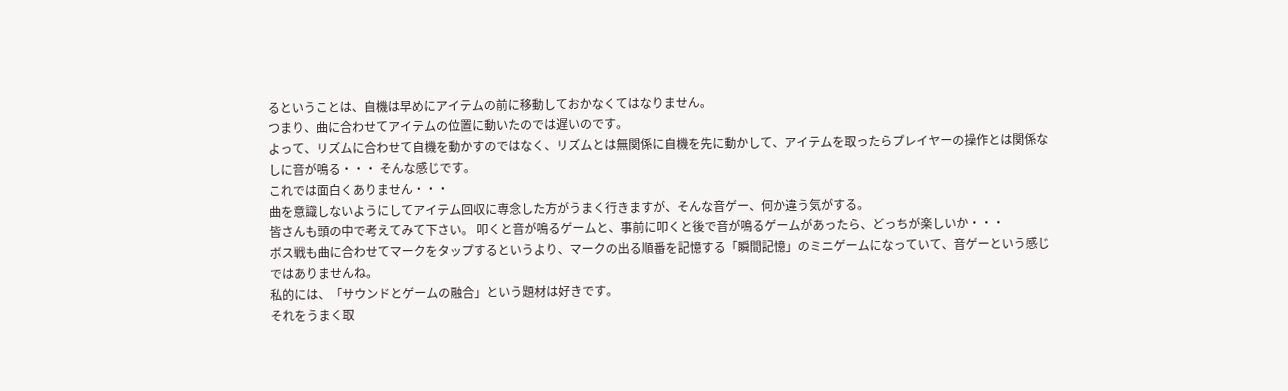るということは、自機は早めにアイテムの前に移動しておかなくてはなりません。
つまり、曲に合わせてアイテムの位置に動いたのでは遅いのです。
よって、リズムに合わせて自機を動かすのではなく、リズムとは無関係に自機を先に動かして、アイテムを取ったらプレイヤーの操作とは関係なしに音が鳴る・・・ そんな感じです。
これでは面白くありません・・・
曲を意識しないようにしてアイテム回収に専念した方がうまく行きますが、そんな音ゲー、何か違う気がする。
皆さんも頭の中で考えてみて下さい。 叩くと音が鳴るゲームと、事前に叩くと後で音が鳴るゲームがあったら、どっちが楽しいか・・・
ボス戦も曲に合わせてマークをタップするというより、マークの出る順番を記憶する「瞬間記憶」のミニゲームになっていて、音ゲーという感じではありませんね。
私的には、「サウンドとゲームの融合」という題材は好きです。
それをうまく取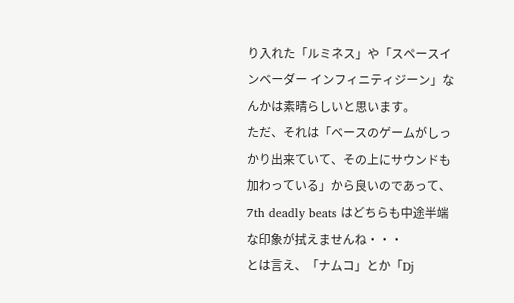り入れた「ルミネス」や「スペースインベーダー インフィニティジーン」なんかは素晴らしいと思います。
ただ、それは「ベースのゲームがしっかり出来ていて、その上にサウンドも加わっている」から良いのであって、7th deadly beats はどちらも中途半端な印象が拭えませんね・・・
とは言え、「ナムコ」とか「Dj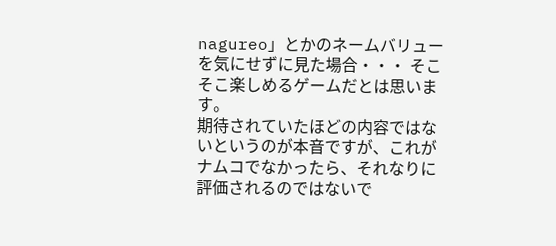nagureo」とかのネームバリューを気にせずに見た場合・・・ そこそこ楽しめるゲームだとは思います。
期待されていたほどの内容ではないというのが本音ですが、これがナムコでなかったら、それなりに評価されるのではないで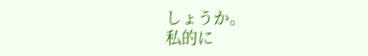しょうか。
私的に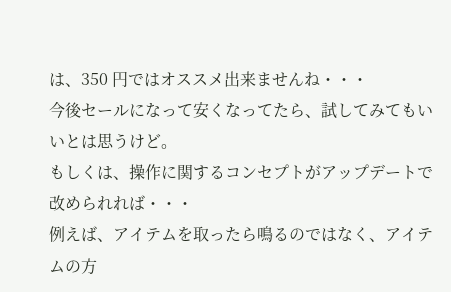は、350 円ではオススメ出来ませんね・・・
今後セールになって安くなってたら、試してみてもいいとは思うけど。
もしくは、操作に関するコンセプトがアップデートで改められれば・・・
例えば、アイテムを取ったら鳴るのではなく、アイテムの方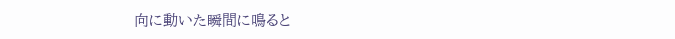向に動いた瞬間に鳴ると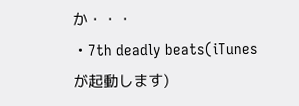か・・・
・7th deadly beats(iTunes が起動します)